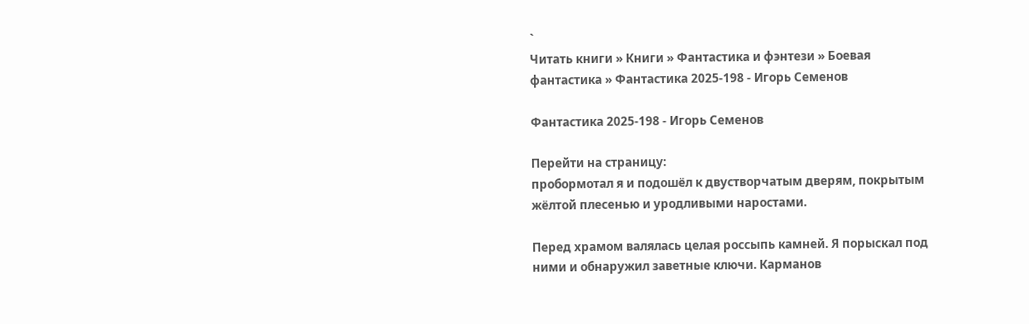`
Читать книги » Книги » Фантастика и фэнтези » Боевая фантастика » Фантастика 2025-198 - Игорь Семенов

Фантастика 2025-198 - Игорь Семенов

Перейти на страницу:
пробормотал я и подошёл к двустворчатым дверям, покрытым жёлтой плесенью и уродливыми наростами.

Перед храмом валялась целая россыпь камней. Я порыскал под ними и обнаружил заветные ключи. Карманов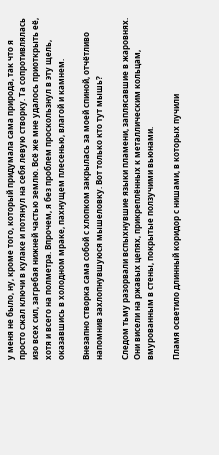у меня не было, ну, кроме того, который придумала сама природа, так что я просто сжал ключи в кулаке и потянул на себя левую створку. Та сопротивлялась изо всех сил, загребая нижней частью землю. Всё же мне удалось приоткрыть её, хотя и всего на полметра. Впрочем, я без проблем проскользнул в эту щель, оказавшись в холодном мраке, пахнущем плесенью, влагой и камнем.

Внезапно створка сама собой с хлопком закрылась за моей спиной, отчётливо напомнив захлопнувшуюся мышеловку. Вот только кто тут мышь?

Следом тьму разорвали вспыхнувшие языки пламени, заплясавшие в жаровнях. Они висели на ржавых цепях, прикреплённых к металлическим кольцам, вмурованным в стены, покрытые ползучими вьюнами.

Пламя осветило длинный коридор с нишами, в которых пучили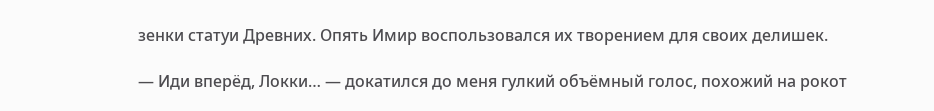зенки статуи Древних. Опять Имир воспользовался их творением для своих делишек.

— Иди вперёд, Локки… — докатился до меня гулкий объёмный голос, похожий на рокот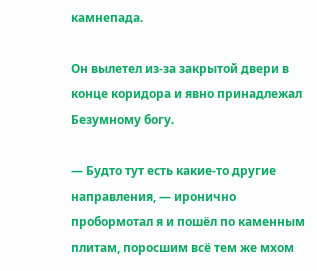камнепада.

Он вылетел из-за закрытой двери в конце коридора и явно принадлежал Безумному богу.

— Будто тут есть какие-то другие направления, — иронично пробормотал я и пошёл по каменным плитам, поросшим всё тем же мхом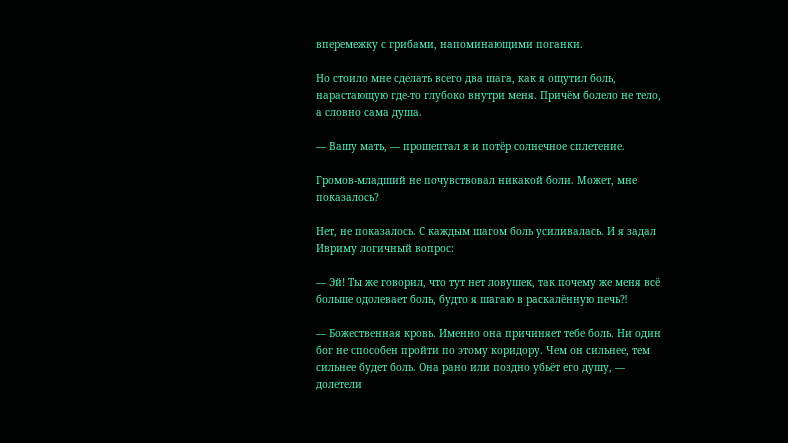вперемежку с грибами, напоминающими поганки.

Но стоило мне сделать всего два шага, как я ощутил боль, нарастающую где-то глубоко внутри меня. Причём болело не тело, а словно сама душа.

— Вашу мать, — прошептал я и потёр солнечное сплетение.

Громов-младший не почувствовал никакой боли. Может, мне показалось?

Нет, не показалось. С каждым шагом боль усиливалась. И я задал Ивриму логичный вопрос:

— Эй! Ты же говорил, что тут нет ловушек, так почему же меня всё больше одолевает боль, будто я шагаю в раскалённую печь⁈

— Божественная кровь. Именно она причиняет тебе боль. Ни один бог не способен пройти по этому коридору. Чем он сильнее, тем сильнее будет боль. Она рано или поздно убьёт его душу, — долетели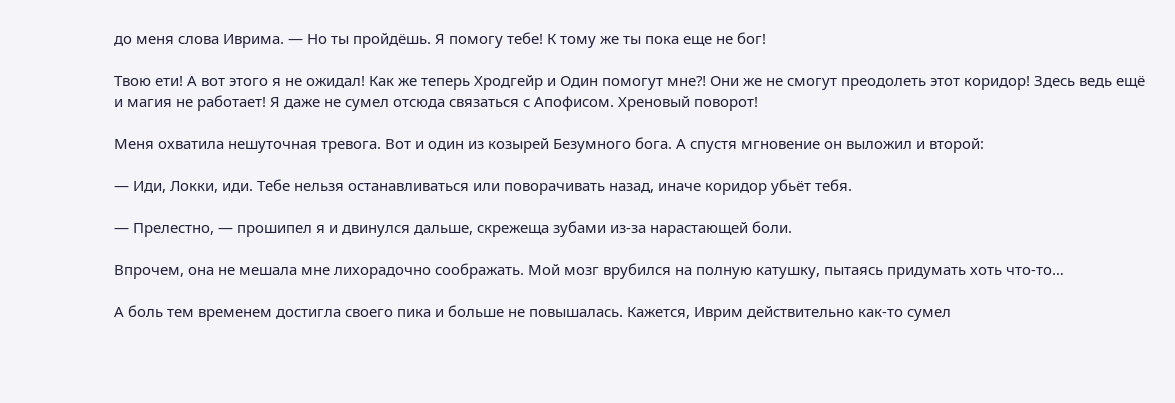до меня слова Иврима. — Но ты пройдёшь. Я помогу тебе! К тому же ты пока еще не бог!

Твою ети! А вот этого я не ожидал! Как же теперь Хродгейр и Один помогут мне⁈ Они же не смогут преодолеть этот коридор! Здесь ведь ещё и магия не работает! Я даже не сумел отсюда связаться с Апофисом. Хреновый поворот!

Меня охватила нешуточная тревога. Вот и один из козырей Безумного бога. А спустя мгновение он выложил и второй:

— Иди, Локки, иди. Тебе нельзя останавливаться или поворачивать назад, иначе коридор убьёт тебя.

— Прелестно, — прошипел я и двинулся дальше, скрежеща зубами из-за нарастающей боли.

Впрочем, она не мешала мне лихорадочно соображать. Мой мозг врубился на полную катушку, пытаясь придумать хоть что-то…

А боль тем временем достигла своего пика и больше не повышалась. Кажется, Иврим действительно как-то сумел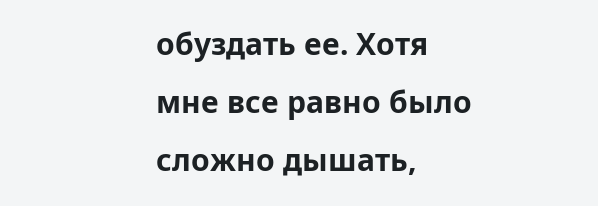обуздать ее. Хотя мне все равно было сложно дышать,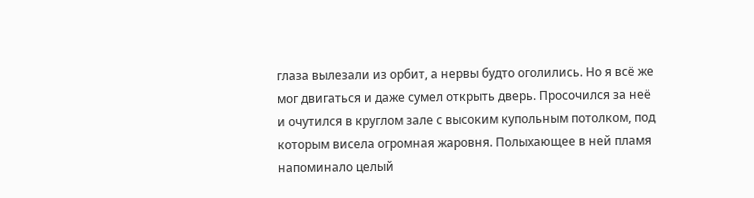глаза вылезали из орбит, а нервы будто оголились. Но я всё же мог двигаться и даже сумел открыть дверь. Просочился за неё и очутился в круглом зале с высоким купольным потолком, под которым висела огромная жаровня. Полыхающее в ней пламя напоминало целый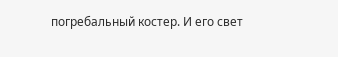погребальный костер. И его свет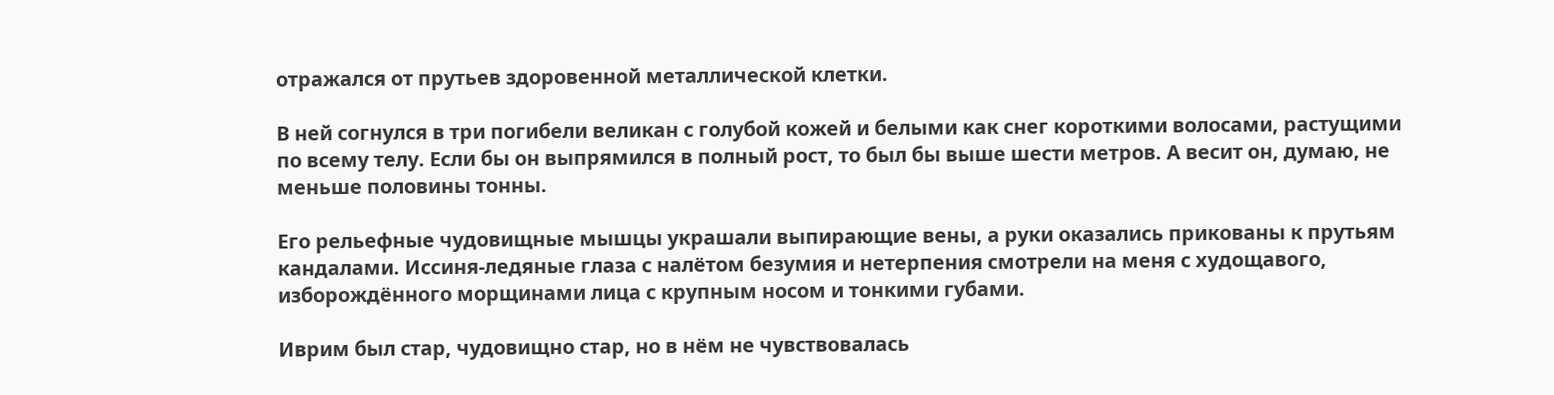отражался от прутьев здоровенной металлической клетки.

В ней согнулся в три погибели великан с голубой кожей и белыми как снег короткими волосами, растущими по всему телу. Если бы он выпрямился в полный рост, то был бы выше шести метров. А весит он, думаю, не меньше половины тонны.

Его рельефные чудовищные мышцы украшали выпирающие вены, а руки оказались прикованы к прутьям кандалами. Иссиня-ледяные глаза с налётом безумия и нетерпения смотрели на меня с худощавого, изборождённого морщинами лица с крупным носом и тонкими губами.

Иврим был стар, чудовищно стар, но в нём не чувствовалась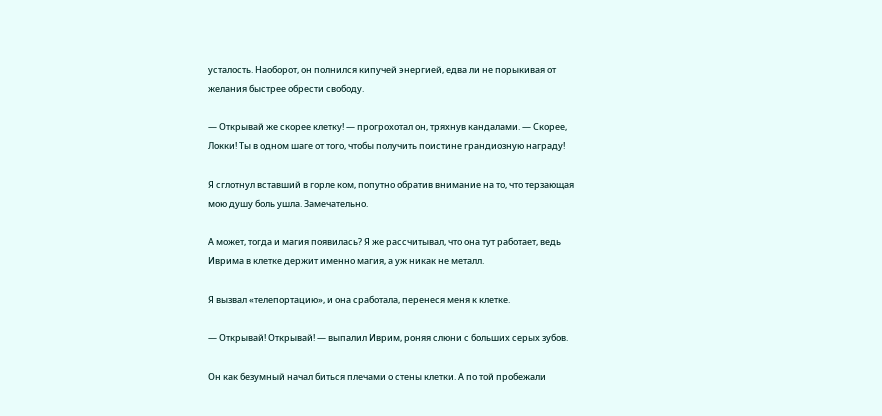усталость. Наоборот, он полнился кипучей энергией, едва ли не порыкивая от желания быстрее обрести свободу.

— Открывай же скорее клетку! — прогрохотал он, тряхнув кандалами. — Скорее, Локки! Ты в одном шаге от того, чтобы получить поистине грандиозную награду!

Я сглотнул вставший в горле ком, попутно обратив внимание на то, что терзающая мою душу боль ушла. Замечательно.

А может, тогда и магия появилась? Я же рассчитывал, что она тут работает, ведь Иврима в клетке держит именно магия, а уж никак не металл.

Я вызвал «телепортацию», и она сработала, перенеся меня к клетке.

— Открывай! Открывай! — выпалил Иврим, роняя слюни с больших серых зубов.

Он как безумный начал биться плечами о стены клетки. А по той пробежали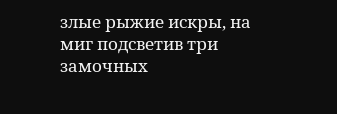злые рыжие искры, на миг подсветив три замочных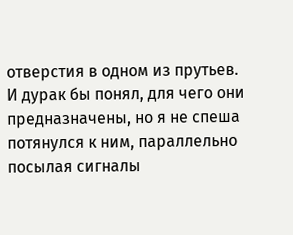отверстия в одном из прутьев. И дурак бы понял, для чего они предназначены, но я не спеша потянулся к ним, параллельно посылая сигналы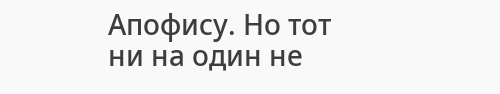Апофису. Но тот ни на один не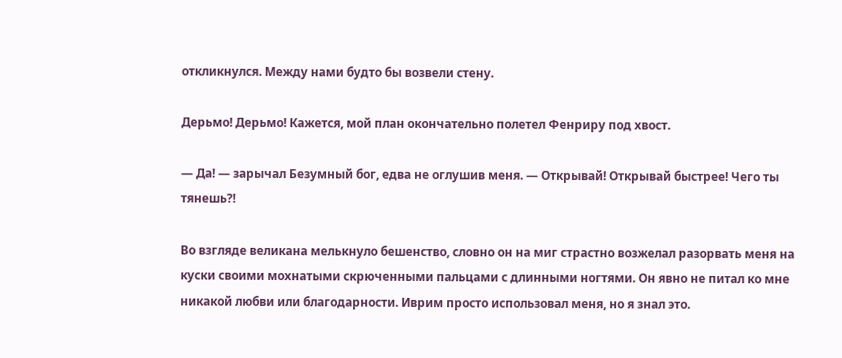откликнулся. Между нами будто бы возвели стену.

Дерьмо! Дерьмо! Кажется, мой план окончательно полетел Фенриру под хвост.

— Да! — зарычал Безумный бог, едва не оглушив меня. — Открывай! Открывай быстрее! Чего ты тянешь⁈

Во взгляде великана мелькнуло бешенство, словно он на миг страстно возжелал разорвать меня на куски своими мохнатыми скрюченными пальцами с длинными ногтями. Он явно не питал ко мне никакой любви или благодарности. Иврим просто использовал меня, но я знал это.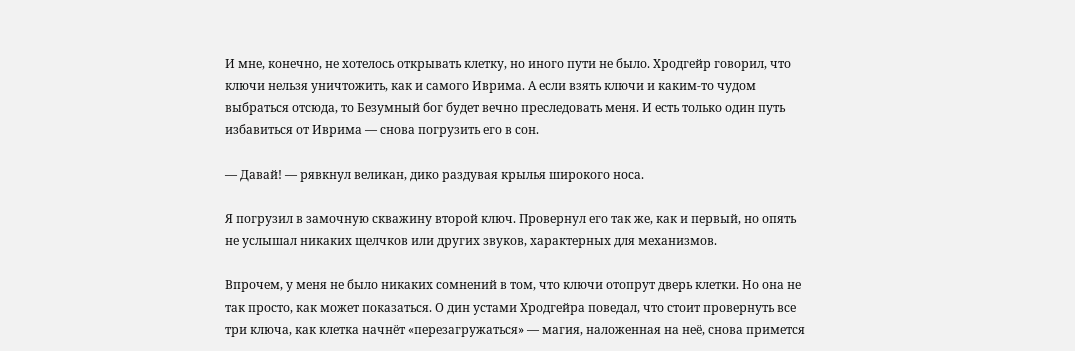И мне, конечно, не хотелось открывать клетку, но иного пути не было. Хродгейр говорил, что ключи нельзя уничтожить, как и самого Иврима. А если взять ключи и каким-то чудом выбраться отсюда, то Безумный бог будет вечно преследовать меня. И есть только один путь избавиться от Иврима — снова погрузить его в сон.

— Давай! — рявкнул великан, дико раздувая крылья широкого носа.

Я погрузил в замочную скважину второй ключ. Провернул его так же, как и первый, но опять не услышал никаких щелчков или других звуков, характерных для механизмов.

Впрочем, у меня не было никаких сомнений в том, что ключи отопрут дверь клетки. Но она не так просто, как может показаться. О дин устами Хродгейра поведал, что стоит провернуть все три ключа, как клетка начнёт «перезагружаться» — магия, наложенная на неё, снова примется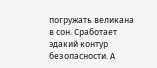погружать великана в сон. Сработает эдакий контур безопасности. А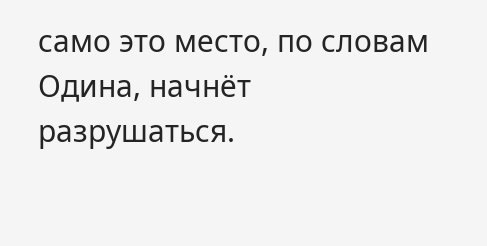само это место, по словам Одина, начнёт разрушаться.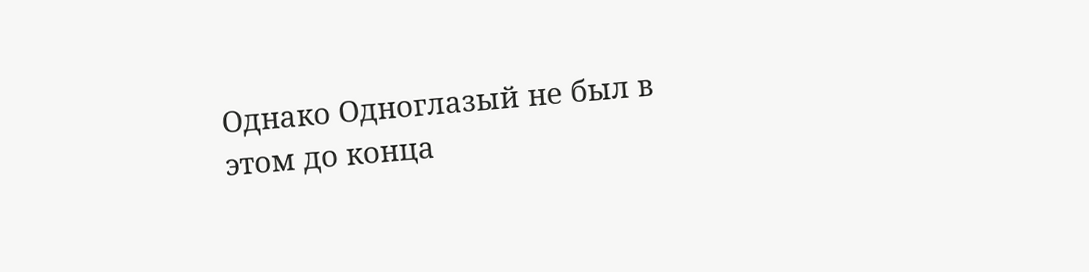Однако Одноглазый не был в этом до конца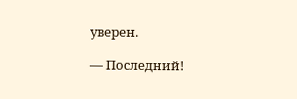уверен.

— Последний!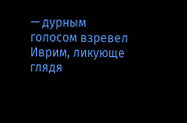— дурным голосом взревел Иврим, ликующе глядя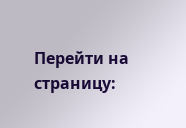Перейти на страницу: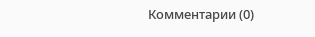Комментарии (0)